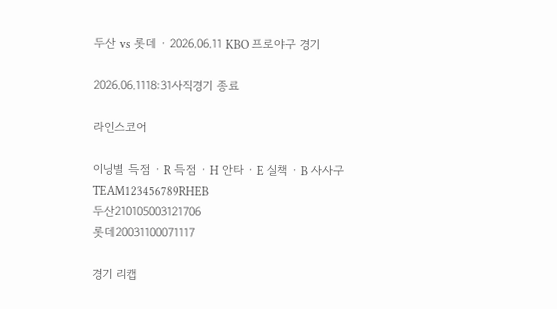두산 vs 롯데 · 2026.06.11 KBO 프로야구 경기

2026.06.1118:31사직경기 종료

라인스코어

이닝별 득점 · R 득점 · H 안타 · E 실책 · B 사사구
TEAM123456789RHEB
두산210105003121706
롯데20031100071117

경기 리캡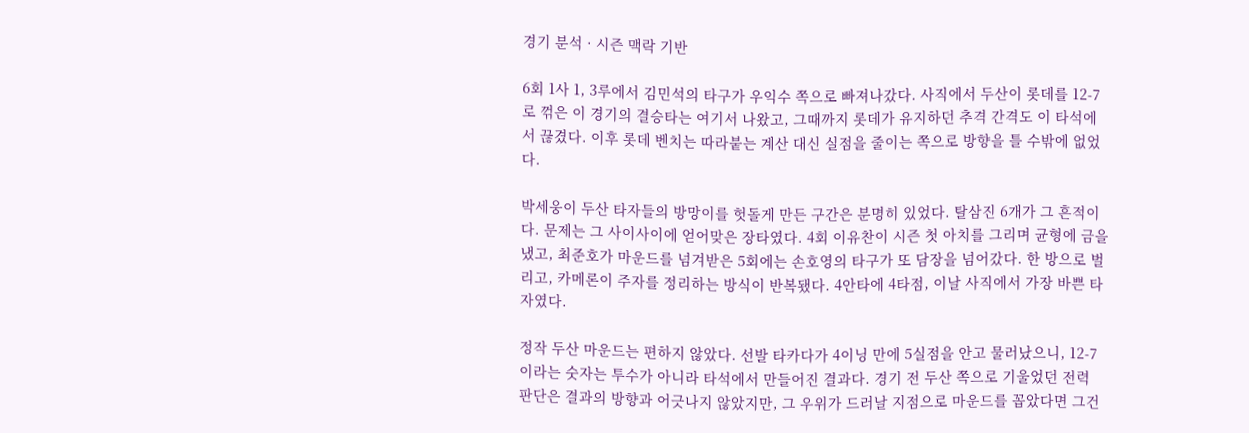경기 분석 · 시즌 맥락 기반

6회 1사 1, 3루에서 김민석의 타구가 우익수 쪽으로 빠져나갔다. 사직에서 두산이 롯데를 12-7로 꺾은 이 경기의 결승타는 여기서 나왔고, 그때까지 롯데가 유지하던 추격 간격도 이 타석에서 끊겼다. 이후 롯데 벤치는 따라붙는 계산 대신 실점을 줄이는 쪽으로 방향을 틀 수밖에 없었다.

박세웅이 두산 타자들의 방망이를 헛돌게 만든 구간은 분명히 있었다. 탈삼진 6개가 그 흔적이다. 문제는 그 사이사이에 얻어맞은 장타였다. 4회 이유찬이 시즌 첫 아치를 그리며 균형에 금을 냈고, 최준호가 마운드를 넘겨받은 5회에는 손호영의 타구가 또 담장을 넘어갔다. 한 방으로 벌리고, 카메론이 주자를 정리하는 방식이 반복됐다. 4안타에 4타점, 이날 사직에서 가장 바쁜 타자였다.

정작 두산 마운드는 편하지 않았다. 선발 타카다가 4이닝 만에 5실점을 안고 물러났으니, 12-7이라는 숫자는 투수가 아니라 타석에서 만들어진 결과다. 경기 전 두산 쪽으로 기울었던 전력 판단은 결과의 방향과 어긋나지 않았지만, 그 우위가 드러날 지점으로 마운드를 꼽았다면 그건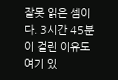잘못 읽은 셈이다. 3시간 45분이 걸린 이유도 여기 있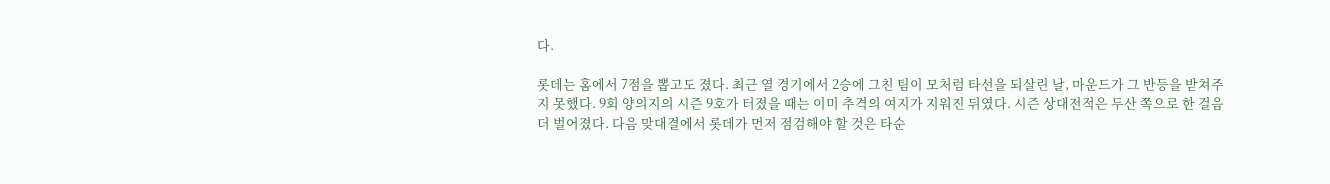다.

롯데는 홈에서 7점을 뽑고도 졌다. 최근 열 경기에서 2승에 그친 팀이 모처럼 타선을 되살린 날, 마운드가 그 반등을 받쳐주지 못했다. 9회 양의지의 시즌 9호가 터졌을 때는 이미 추격의 여지가 지워진 뒤였다. 시즌 상대전적은 두산 쪽으로 한 걸음 더 벌어졌다. 다음 맞대결에서 롯데가 먼저 점검해야 할 것은 타순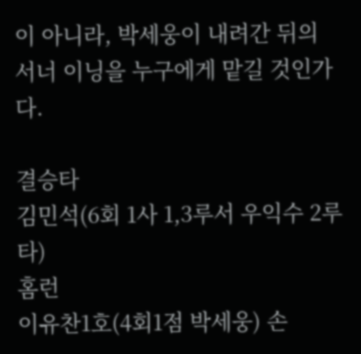이 아니라, 박세웅이 내려간 뒤의 서너 이닝을 누구에게 맡길 것인가다.

결승타
김민석(6회 1사 1,3루서 우익수 2루타)
홈런
이유찬1호(4회1점 박세웅) 손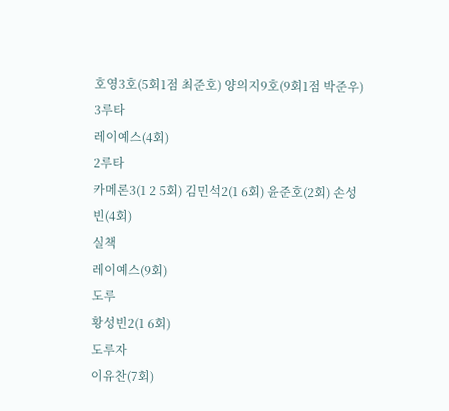호영3호(5회1점 최준호) 양의지9호(9회1점 박준우)
3루타
레이예스(4회)
2루타
카메론3(1 2 5회) 김민석2(1 6회) 윤준호(2회) 손성빈(4회)
실책
레이예스(9회)
도루
황성빈2(1 6회)
도루자
이유찬(7회)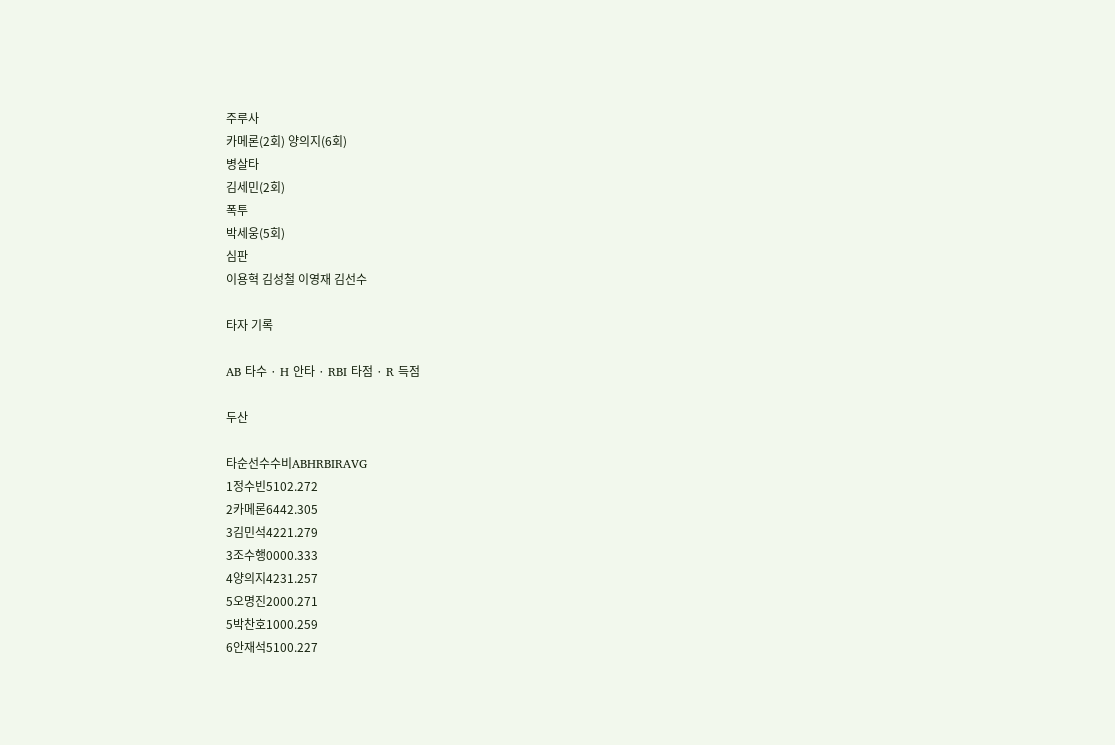주루사
카메론(2회) 양의지(6회)
병살타
김세민(2회)
폭투
박세웅(5회)
심판
이용혁 김성철 이영재 김선수

타자 기록

AB 타수 · H 안타 · RBI 타점 · R 득점

두산

타순선수수비ABHRBIRAVG
1정수빈5102.272
2카메론6442.305
3김민석4221.279
3조수행0000.333
4양의지4231.257
5오명진2000.271
5박찬호1000.259
6안재석5100.227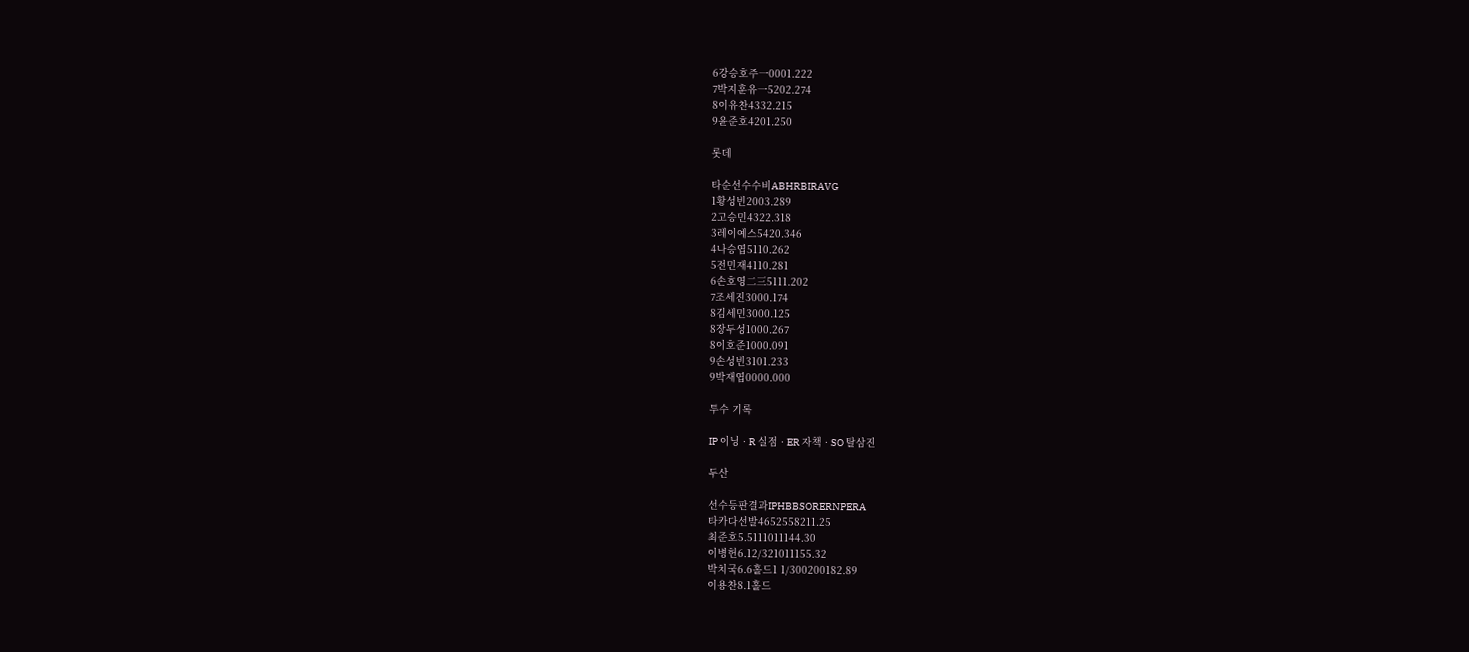6강승호주一0001.222
7박지훈유一5202.274
8이유찬4332.215
9윤준호4201.250

롯데

타순선수수비ABHRBIRAVG
1황성빈2003.289
2고승민4322.318
3레이예스5420.346
4나승엽5110.262
5전민재4110.281
6손호영二三5111.202
7조세진3000.174
8김세민3000.125
8장두성1000.267
8이호준1000.091
9손성빈3101.233
9박재엽0000.000

투수 기록

IP 이닝 · R 실점 · ER 자책 · SO 탈삼진

두산

선수등판결과IPHBBSORERNPERA
타카다선발4652558211.25
최준호5.5111011144.30
이병헌6.12/321011155.32
박치국6.6홀드1 1/300200182.89
이용찬8.1홀드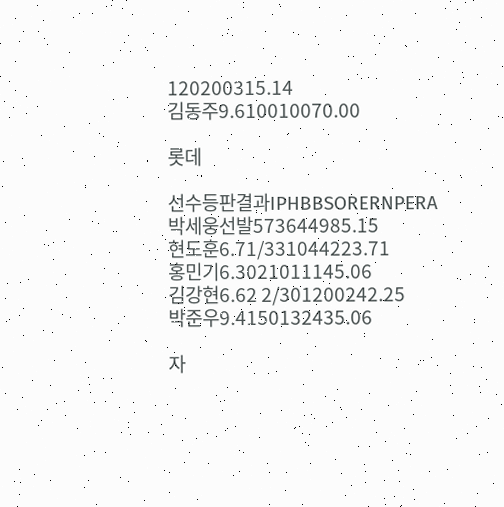120200315.14
김동주9.610010070.00

롯데

선수등판결과IPHBBSORERNPERA
박세웅선발573644985.15
현도훈6.71/331044223.71
홍민기6.3021011145.06
김강현6.62 2/301200242.25
박준우9.4150132435.06

자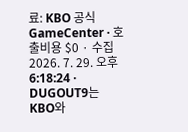료: KBO 공식 GameCenter · 호출비용 $0 · 수집 2026. 7. 29. 오후 6:18:24 · DUGOUT9는 KBO와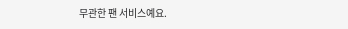무관한 팬 서비스예요.